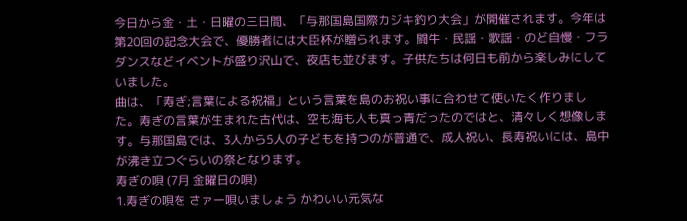今日から金・土・日曜の三日間、「与那国島国際カジキ釣り大会」が開催されます。今年は第20回の記念大会で、優勝者には大臣杯が贈られます。闘牛・民謡・歌謡・のど自慢・フラダンスなどイベントが盛り沢山で、夜店も並びます。子供たちは何日も前から楽しみにしていました。
曲は、「寿ぎ;言葉による祝福」という言葉を島のお祝い事に合わせて使いたく作りました。寿ぎの言葉が生まれた古代は、空も海も人も真っ青だったのではと、清々しく想像します。与那国島では、3人から5人の子どもを持つのが普通で、成人祝い、長寿祝いには、島中が沸き立つぐらいの祭となります。
寿ぎの唄 (7月 金曜日の唄)
1.寿ぎの唄を さァー唄いましょう かわいい元気な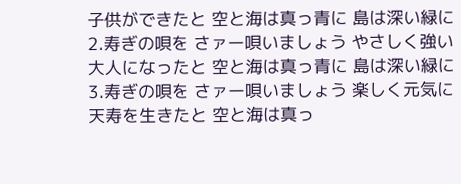子供ができたと 空と海は真っ青に 島は深い緑に
2.寿ぎの唄を さァー唄いましょう やさしく強い
大人になったと 空と海は真っ青に 島は深い緑に
3.寿ぎの唄を さァー唄いましょう 楽しく元気に
天寿を生きたと 空と海は真っ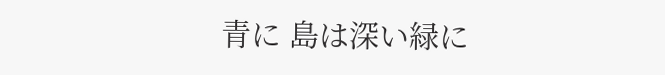青に 島は深い緑に